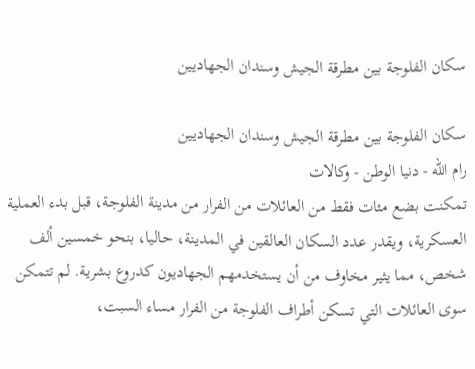سكان الفلوجة بين مطرقة الجيش وسندان الجهاديين

سكان الفلوجة بين مطرقة الجيش وسندان الجهاديين
رام الله - دنيا الوطن - وكالات
تمكنت بضع مئات فقط من العائلات من الفرار من مدينة الفلوجة، قبل بدء العملية العسكرية، ويقدر عدد السكان العالقين في المدينة، حاليا، بنحو خمسين ألف شخص، مما يثير مخاوف من أن يستخدمهم الجهاديون كدروع بشرية. لم تتمكن سوى العائلات التي تسكن أطراف الفلوجة من الفرار مساء السبت،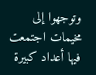وتوجهوا إلى مخيمات اجتمعت فيها أعداد كبيرة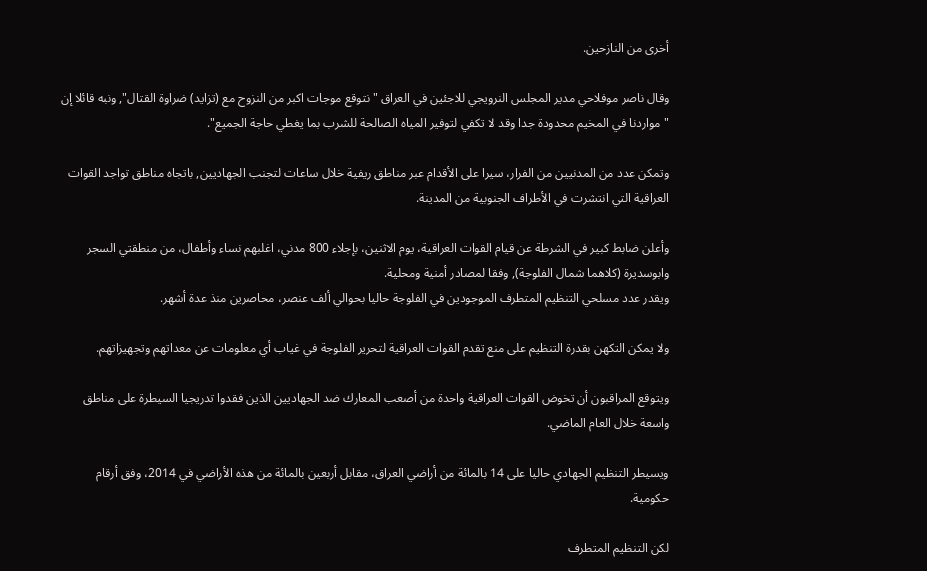أخرى من النازحين.

وقال ناصر موفلاحي مدير المجلس النرويجي للاجئين في العراق "نتوقع موجات اكبر من النزوح مع (تزايد) ضراوة القتال", ونبه قائلا إن "مواردنا في المخيم محدودة جدا وقد لا تكفي لتوفير المياه الصالحة للشرب بما يغطي حاجة الجميع".

وتمكن عدد من المدنيين من الفرار، سيرا على الأقدام عبر مناطق ريفية خلال ساعات لتجنب الجهاديين, باتجاه مناطق تواجد القوات العراقية التي انتشرت في الأطراف الجنوبية من المدينة.

وأعلن ضابط كبير في الشرطة عن قيام القوات العراقية، يوم الاثنين، بإجلاء 800 مدني، اغلبهم نساء وأطفال، من منطقتي السجر وابوسديرة (كلاهما شمال الفلوجة), وفقا لمصادر أمنية ومحلية.
ويقدر عدد مسلحي التنظيم المتطرف الموجودين في الفلوجة حاليا بحوالي ألف عنصر، محاصرين منذ عدة أشهر.

ولا يمكن التكهن بقدرة التنظيم على منع تقدم القوات العراقية لتحرير الفلوجة في غياب أي معلومات عن معداتهم وتجهيزاتهم.

ويتوقع المراقبون أن تخوض القوات العراقية واحدة من أصعب المعارك ضد الجهاديين الذين فقدوا تدريجيا السيطرة على مناطق واسعة خلال العام الماضي.

ويسيطر التنظيم الجهادي حاليا على 14 بالمائة من أراضي العراق، مقابل أربعين بالمائة من هذه الأراضي في 2014، وفق أرقام حكومية.

لكن التنظيم المتطرف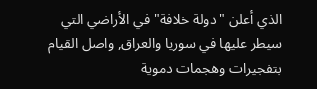الذي أعلن "دولة خلافة" في الأراضي التي سيطر عليها في سوريا والعراق, واصل القيام بتفجيرات وهجمات دموية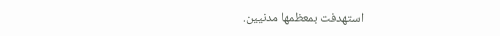استهدفت بمعظمها مدنيين.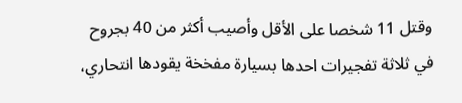وقتل 11 شخصا على الأقل وأصيب أكثر من 40 بجروح في ثلاثة تفجيرات احدها بسيارة مفخخة يقودها انتحاري،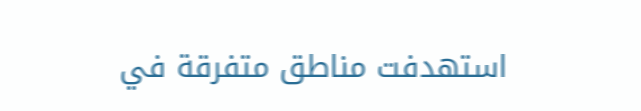استهدفت مناطق متفرقة في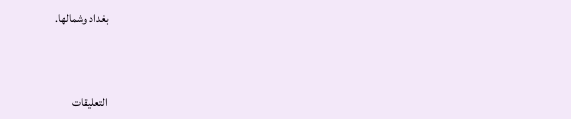بغداد وشمالها.



التعليقات